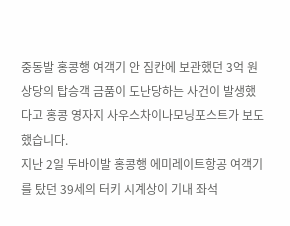중동발 홍콩행 여객기 안 짐칸에 보관했던 3억 원 상당의 탑승객 금품이 도난당하는 사건이 발생했다고 홍콩 영자지 사우스차이나모닝포스트가 보도했습니다.
지난 2일 두바이발 홍콩행 에미레이트항공 여객기를 탔던 39세의 터키 시계상이 기내 좌석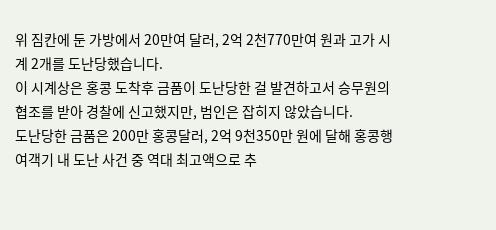위 짐칸에 둔 가방에서 20만여 달러, 2억 2천770만여 원과 고가 시계 2개를 도난당했습니다.
이 시계상은 홍콩 도착후 금품이 도난당한 걸 발견하고서 승무원의 협조를 받아 경찰에 신고했지만, 범인은 잡히지 않았습니다.
도난당한 금품은 200만 홍콩달러, 2억 9천350만 원에 달해 홍콩행 여객기 내 도난 사건 중 역대 최고액으로 추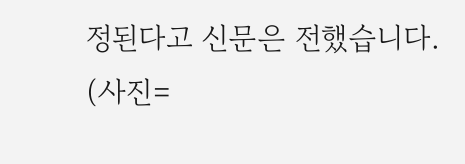정된다고 신문은 전했습니다.
(사진=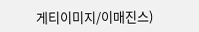게티이미지/이매진스)